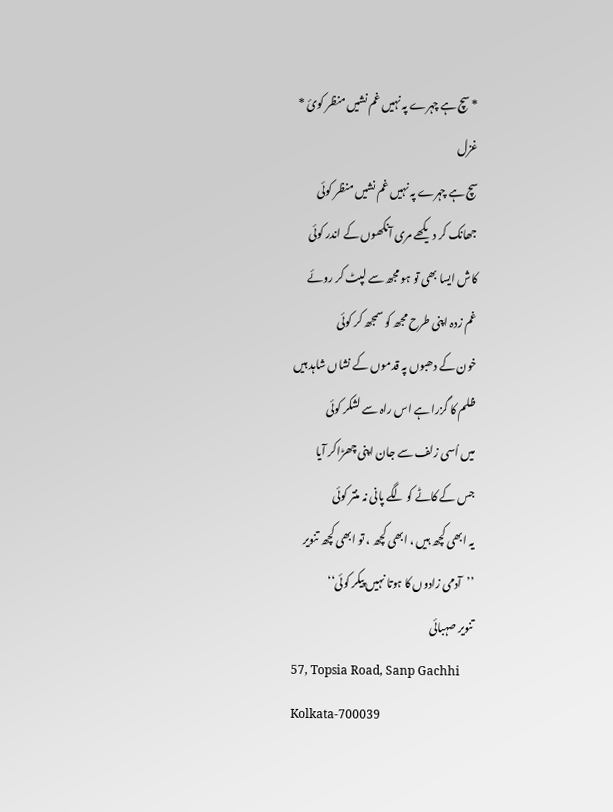* سچ ہے چہرے پہ نہیں غم نشیں منظر کوئ *
غزل
سچ ہے چہرے پہ نہیں غم نشیں منظر کوئی
جھانک کر دیکھے مری آنکھوں کے اندر کوئی
کاش ایسا بھی تو ہو مجھ سے لپٹ کر روئے
غم زدہ اپنی طرح مجھ کو سمجھ کر کوئی
خون کے دھبوں پہ قدموں کے نشاں شاہد ہیں
ظلم کا گزرا ہے اس راہ سے لشکر کوئی
میں اُسی زلف سے جان اپنی چھڑاکر آیا
جس کے کاٹے کو لگے پانی نہ منتر کوئی
یہ ابھی کچھ ہیں ، ابھی کچھ ، تو ابھی کچھ تنویر
’’آدمی زادوں کا ہوتا نہیں پیکر کوئی‘‘
تنویر صہبائی
57, Topsia Road, Sanp Gachhi
Kolkata-700039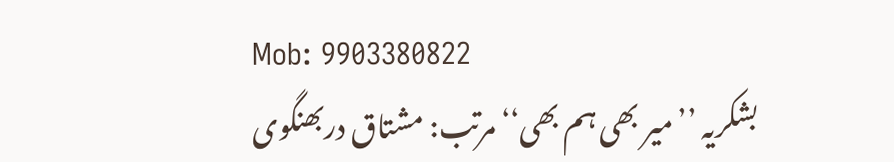Mob: 9903380822
بشکریہ ’’میر بھی ہم بھی‘‘ مرتب: مشتاق دربھنگوی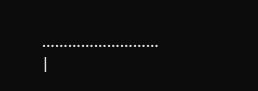………………………
|